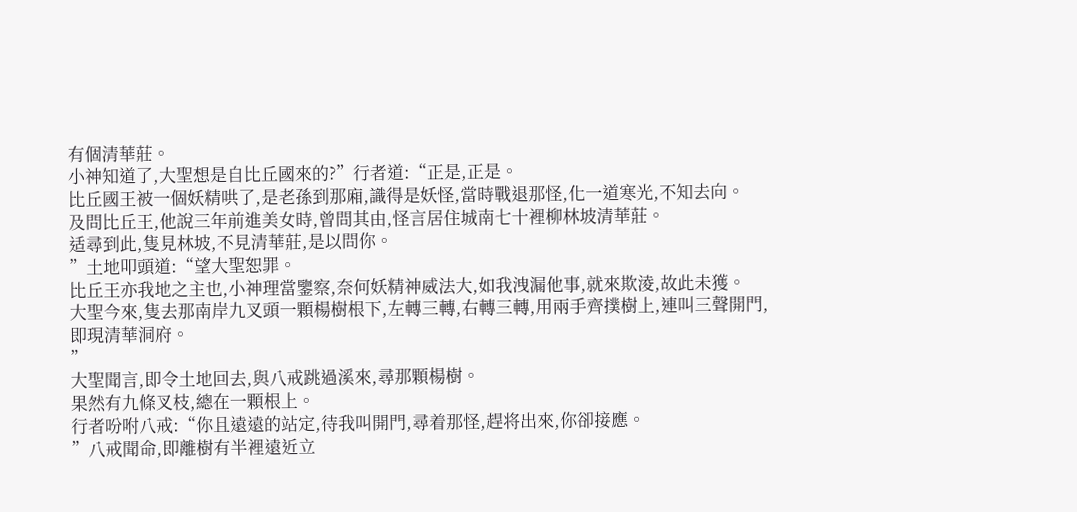有個清華莊。
小神知道了,大聖想是自比丘國來的?”行者道:“正是,正是。
比丘國王被一個妖精哄了,是老孫到那廂,識得是妖怪,當時戰退那怪,化一道寒光,不知去向。
及問比丘王,他說三年前進美女時,曾問其由,怪言居住城南七十裡柳林坡清華莊。
适尋到此,隻見林坡,不見清華莊,是以問你。
”土地叩頭道:“望大聖恕罪。
比丘王亦我地之主也,小神理當鑒察,奈何妖精神威法大,如我洩漏他事,就來欺淩,故此未獲。
大聖今來,隻去那南岸九叉頭一顆楊樹根下,左轉三轉,右轉三轉,用兩手齊撲樹上,連叫三聲開門,即現清華洞府。
”
大聖聞言,即令土地回去,與八戒跳過溪來,尋那顆楊樹。
果然有九條叉枝,總在一顆根上。
行者吩咐八戒:“你且遠遠的站定,待我叫開門,尋着那怪,趕将出來,你卻接應。
”八戒聞命,即離樹有半裡遠近立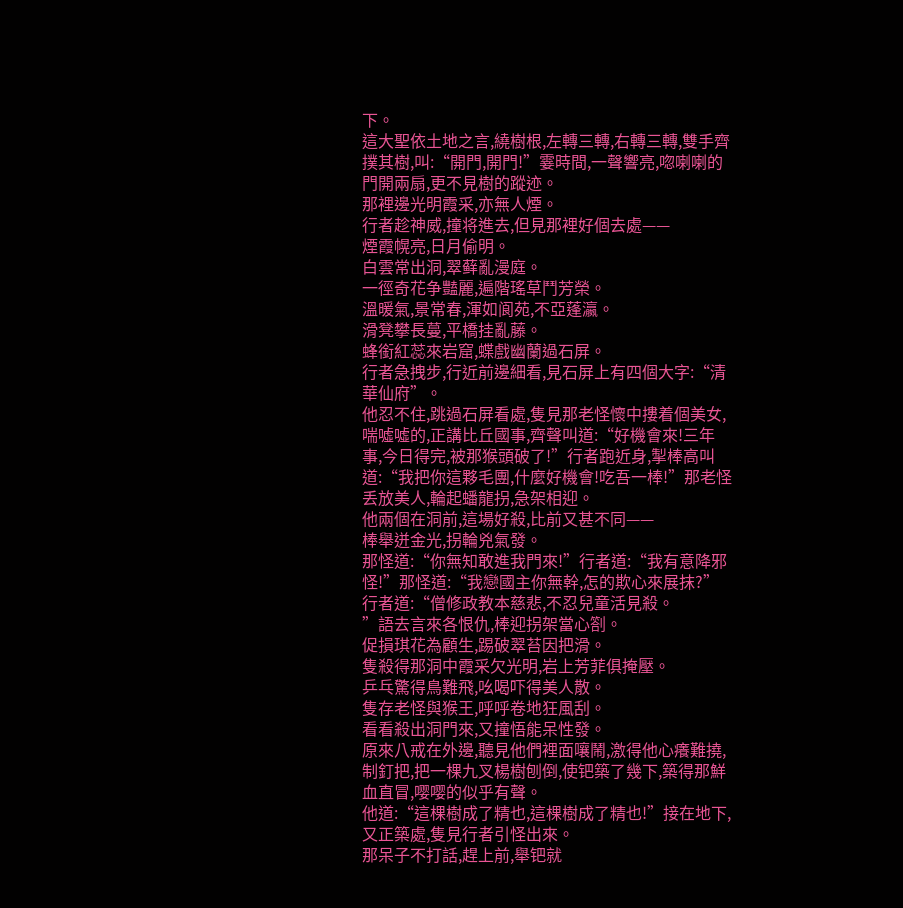下。
這大聖依土地之言,繞樹根,左轉三轉,右轉三轉,雙手齊撲其樹,叫:“開門,開門!”霎時間,一聲響亮,唿喇喇的門開兩扇,更不見樹的蹤迹。
那裡邊光明霞采,亦無人煙。
行者趁神威,撞将進去,但見那裡好個去處——
煙霞幌亮,日月偷明。
白雲常出洞,翠藓亂漫庭。
一徑奇花争豔麗,遍階瑤草鬥芳榮。
溫暖氣,景常春,渾如阆苑,不亞蓬瀛。
滑凳攀長蔓,平橋挂亂藤。
蜂銜紅蕊來岩窟,蝶戲幽蘭過石屏。
行者急拽步,行近前邊細看,見石屏上有四個大字:“清華仙府”。
他忍不住,跳過石屏看處,隻見那老怪懷中摟着個美女,喘噓噓的,正講比丘國事,齊聲叫道:“好機會來!三年事,今日得完,被那猴頭破了!”行者跑近身,掣棒高叫道:“我把你這夥毛團,什麼好機會!吃吾一棒!”那老怪丢放美人,輪起蟠龍拐,急架相迎。
他兩個在洞前,這場好殺,比前又甚不同——
棒舉迸金光,拐輪兇氣發。
那怪道:“你無知敢進我門來!”行者道:“我有意降邪怪!”那怪道:“我戀國主你無幹,怎的欺心來展抹?”行者道:“僧修政教本慈悲,不忍兒童活見殺。
”語去言來各恨仇,棒迎拐架當心劄。
促損琪花為顧生,踢破翠苔因把滑。
隻殺得那洞中霞采欠光明,岩上芳菲俱掩壓。
乒乓驚得鳥難飛,吆喝吓得美人散。
隻存老怪與猴王,呼呼卷地狂風刮。
看看殺出洞門來,又撞悟能呆性發。
原來八戒在外邊,聽見他們裡面嚷鬧,激得他心癢難撓,制釘把,把一棵九叉楊樹刨倒,使钯築了幾下,築得那鮮血直冒,嘤嘤的似乎有聲。
他道:“這棵樹成了精也,這棵樹成了精也!”接在地下,又正築處,隻見行者引怪出來。
那呆子不打話,趕上前,舉钯就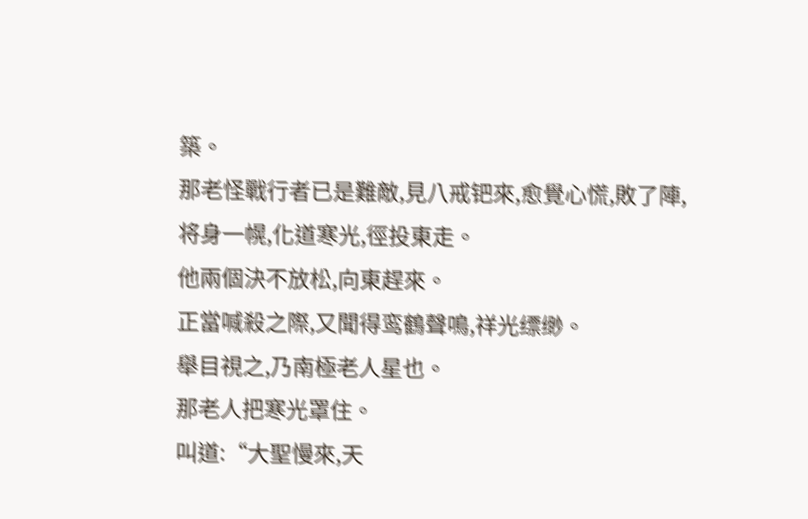築。
那老怪戰行者已是難敵,見八戒钯來,愈覺心慌,敗了陣,将身一幌,化道寒光,徑投東走。
他兩個決不放松,向東趕來。
正當喊殺之際,又聞得鸾鶴聲鳴,祥光缥缈。
舉目視之,乃南極老人星也。
那老人把寒光罩住。
叫道:“大聖慢來,天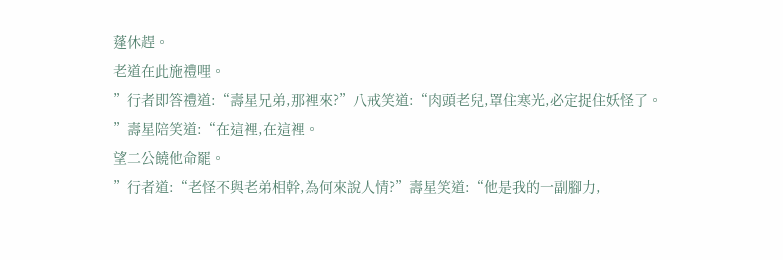蓬休趕。
老道在此施禮哩。
”行者即答禮道:“壽星兄弟,那裡來?”八戒笑道:“肉頭老兒,罩住寒光,必定捉住妖怪了。
”壽星陪笑道:“在這裡,在這裡。
望二公饒他命罷。
”行者道:“老怪不與老弟相幹,為何來說人情?”壽星笑道:“他是我的一副腳力,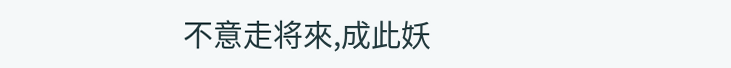不意走将來,成此妖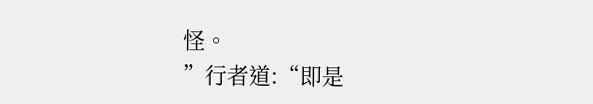怪。
”行者道:“即是